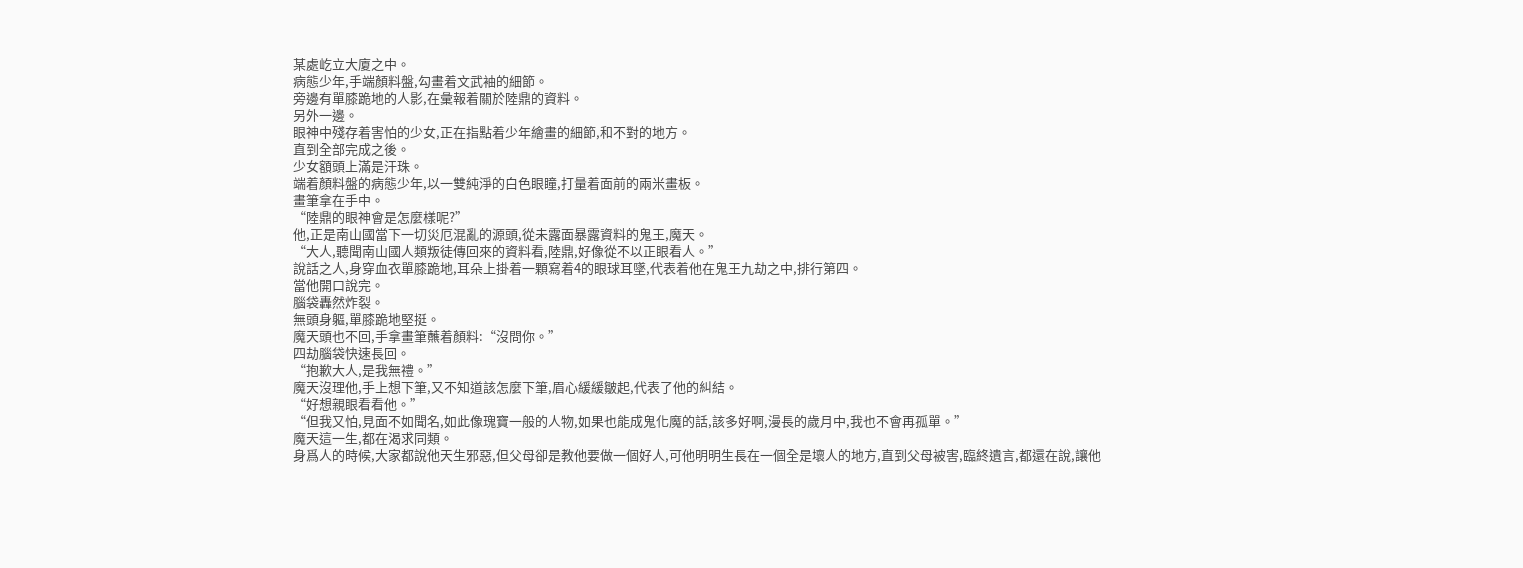某處屹立大廈之中。
病態少年,手端顏料盤,勾畫着文武袖的細節。
旁邊有單膝跪地的人影,在彙報着關於陸鼎的資料。
另外一邊。
眼神中殘存着害怕的少女,正在指點着少年繪畫的細節,和不對的地方。
直到全部完成之後。
少女額頭上滿是汗珠。
端着顏料盤的病態少年,以一雙純淨的白色眼瞳,打量着面前的兩米畫板。
畫筆拿在手中。
“陸鼎的眼神會是怎麼樣呢?”
他,正是南山國當下一切災厄混亂的源頭,從未露面暴露資料的鬼王,魔天。
“大人,聽聞南山國人類叛徒傳回來的資料看,陸鼎,好像從不以正眼看人。”
說話之人,身穿血衣單膝跪地,耳朵上掛着一顆寫着4的眼球耳墜,代表着他在鬼王九劫之中,排行第四。
當他開口說完。
腦袋轟然炸裂。
無頭身軀,單膝跪地堅挺。
魔天頭也不回,手拿畫筆蘸着顏料:“沒問你。”
四劫腦袋快速長回。
“抱歉大人,是我無禮。”
魔天沒理他,手上想下筆,又不知道該怎麼下筆,眉心緩緩皺起,代表了他的糾結。
“好想親眼看看他。”
“但我又怕,見面不如聞名,如此像瑰寶一般的人物,如果也能成鬼化魔的話,該多好啊,漫長的歲月中,我也不會再孤單。”
魔天這一生,都在渴求同類。
身爲人的時候,大家都說他天生邪惡,但父母卻是教他要做一個好人,可他明明生長在一個全是壞人的地方,直到父母被害,臨終遺言,都還在說,讓他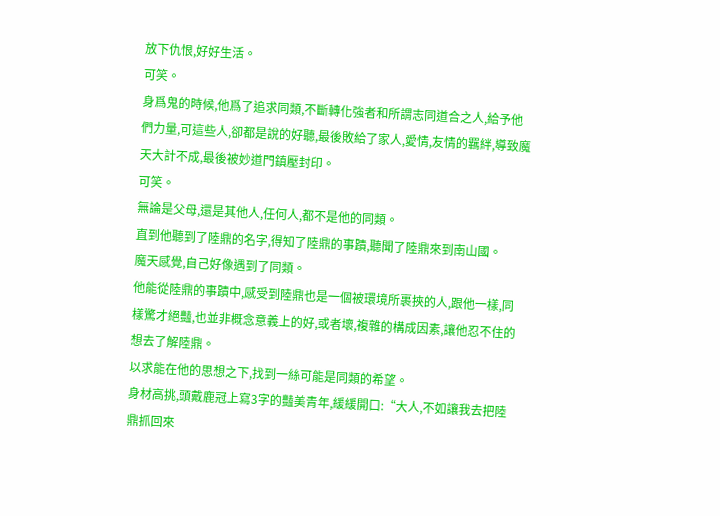放下仇恨,好好生活。
可笑。
身爲鬼的時候,他爲了追求同類,不斷轉化強者和所謂志同道合之人,給予他們力量,可這些人,卻都是說的好聽,最後敗給了家人,愛情,友情的羈絆,導致魔天大計不成,最後被妙道門鎮壓封印。
可笑。
無論是父母,還是其他人,任何人,都不是他的同類。
直到他聽到了陸鼎的名字,得知了陸鼎的事蹟,聽聞了陸鼎來到南山國。
魔天感覺,自己好像遇到了同類。
他能從陸鼎的事蹟中,感受到陸鼎也是一個被環境所裹挾的人,跟他一樣,同樣驚才絕豔,也並非概念意義上的好,或者壞,複雜的構成因素,讓他忍不住的想去了解陸鼎。
以求能在他的思想之下,找到一絲可能是同類的希望。
身材高挑,頭戴鹿冠上寫3字的豔美青年,緩緩開口:“大人,不如讓我去把陸鼎抓回來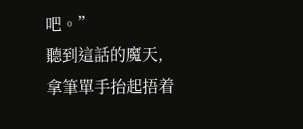吧。”
聽到這話的魔天,拿筆單手抬起捂着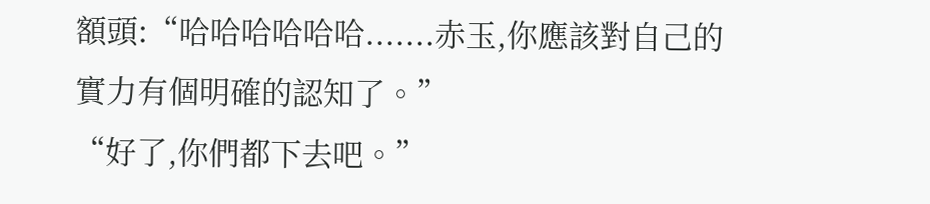額頭:“哈哈哈哈哈哈.......赤玉,你應該對自己的實力有個明確的認知了。”
“好了,你們都下去吧。”